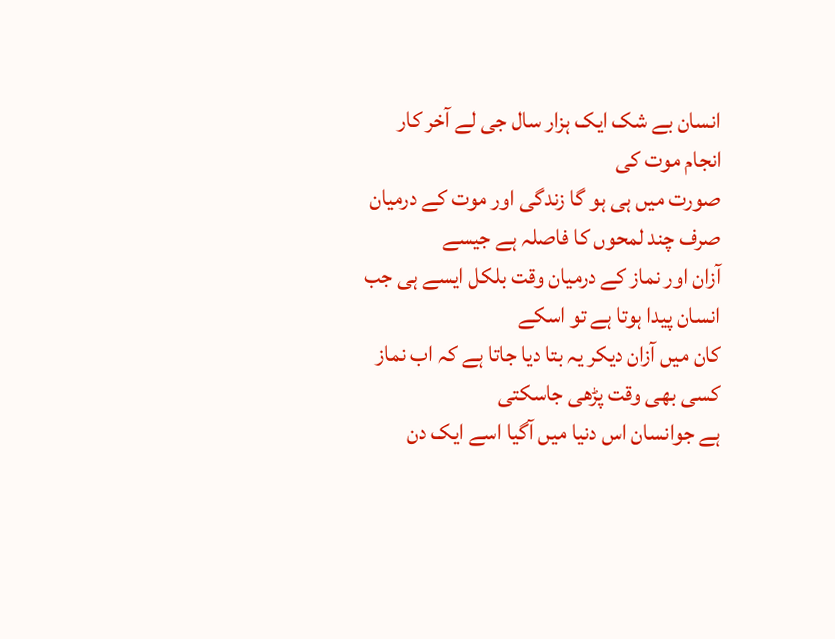انسان بے شک ایک ہزار سال جی لے آخر کار انجام موت کی
صورت میں ہی ہو گا زندگی اور موت کے درمیان صرف چند لمحوں کا فاصلہ ہے جیسے
آزان اور نماز کے درمیان وقت بلکل ایسے ہی جب انسان پیدا ہوتا ہے تو اسکے
کان میں آزان دیکر یہ بتا دیا جاتا ہے کہ اب نماز کسی بھی وقت پڑھی جاسکتی
ہے جوانسان اس دنیا میں آگیا اسے ایک دن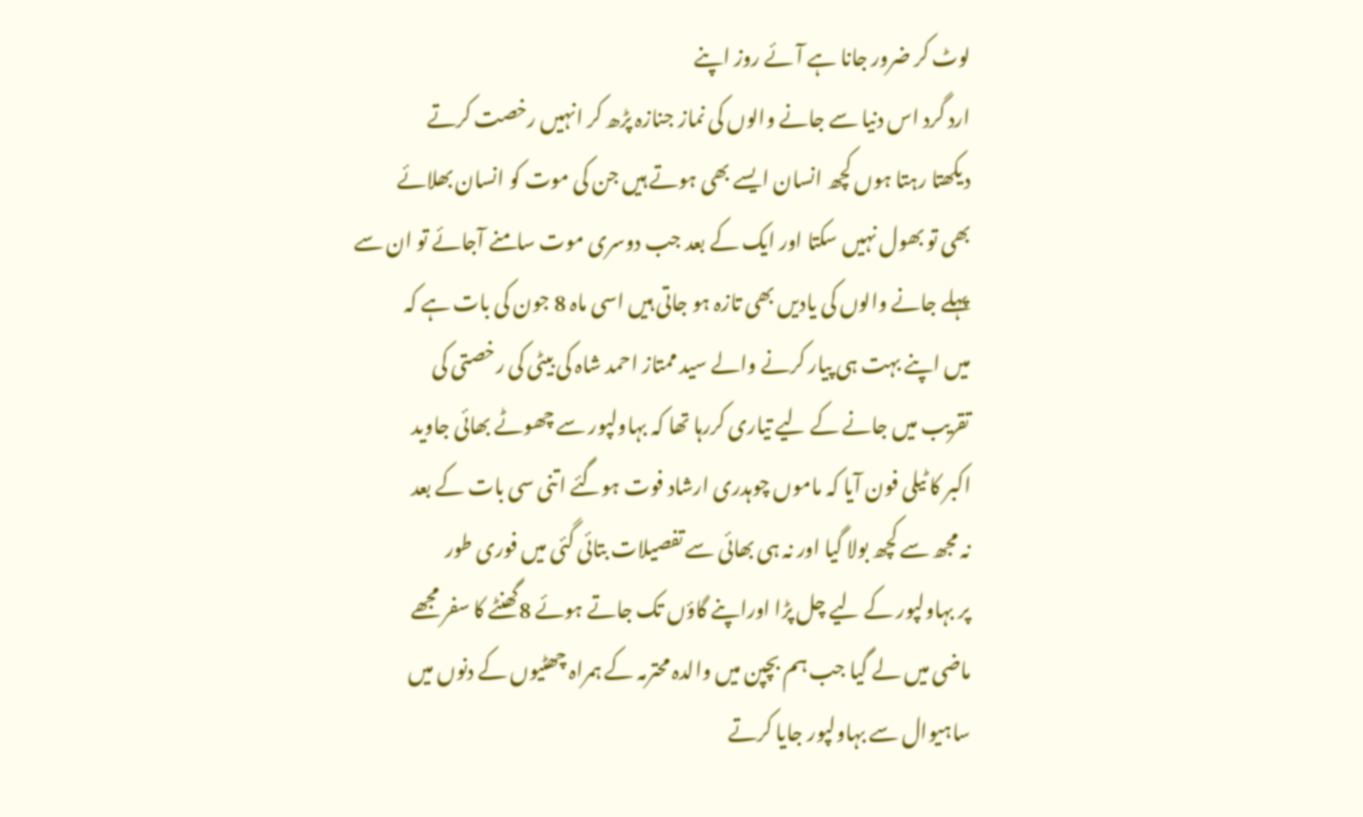لوٹ کر ضرور جانا ہے آئے روز اپنے
ارد گرد اس دنیا سے جانے والوں کی نماز جنازہ پڑھ کر انہیں رخصت کرتے
دیکھتا رہتا ہوں کچھ انسان ایسے بھی ہوتے ہیں جن کی موت کو انسان بھلائے
بھی تو بھول نہیں سکتا اور ایک کے بعد جب دوسری موت سامنے آجائے تو ان سے
پہلے جانے والوں کی یادیں بھی تازہ ہو جاتی ہیں اسی ماہ 8 جون کی بات ہے کہ
میں اپنے بہت ہی پیار کرنے والے سید ممتاز احمد شاہ کی بیٹی کی رخصتی کی
تقریب میں جانے کے لیے تیاری کررہا تھا کہ بہاولپور سے چھوٹے بھائی جاوید
اکبر کا ٹیلی فون آیا کہ ماموں چوہدری ارشاد فوت ہوگئے اتنی سی بات کے بعد
نہ مجھ سے کچھ بولا گیا اور نہ ہی بھائی سے تفصیلات بتائی گئی میں فوری طور
پر بہاولپور کے لیے چل پڑا اوراپنے گاؤں تک جاتے ہوئے 8گھنٹے کا سفر مجھے
ماضی میں لے گیا جب ہم بچپن میں والدہ محترمہ کے ہمراہ چھٹیوں کے دنوں میں
ساہیوال سے بہاولپور جایا کرتے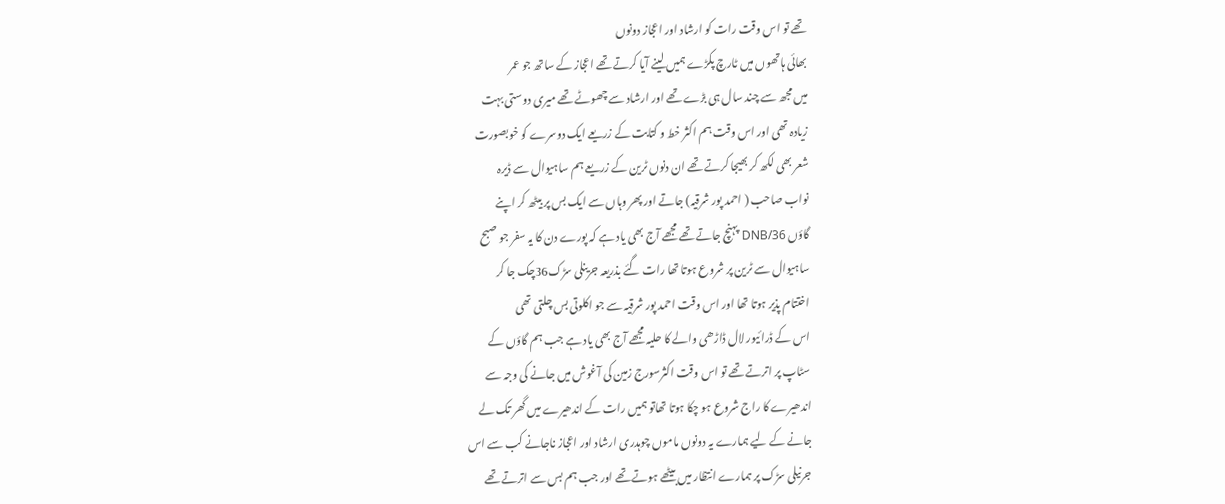تھے تو اس وقت رات کو ارشاد اور اعجاز دونوں
بھائی ہاتھوں میں ٹارچ پکڑے ہمیں لینے آیا کرتے تھے اعجاز کے ساتھ جو عمر
میں مجھ سے چند سال ہی بڑے تھے اور ارشاد سے چھوٹے تھے میری دوستی بہت
زیادہ تھی اور اس وقت ہم اکثر خط و کتابت کے زریعے ایک دوسرے کو خوبصورت
شعر بھی لکھ کر بھیجا کرتے تھے ان دنوں ٹرین کے زریعے ہم ساہیوال سے ڈیرہ
نواب صاحب ( احمد پور شرقیہ) جاتے اور پھر وہاں سے ایک بس پر بیٹھ کر اپنے
گاؤں 36/DNB پہنچ جاتے تھے مجھے آج بھی یاد ہے کہ پورے دن کا یہ سفر جو صبح
ساہیوال سے ٹرین پر شروع ہوتا تھا رات گئے بذریعہ جرینلی سڑک36چک جا کر
اختتام پذیر ہوتا تھا اور اس وقت احمد پور شرقیہ سے جو اکلوتی بس چلتی تھی
اس کے ڈرائیور لال ڈاڑھی والے کا حلیہ مجھے آج بھی یاد ہے جب ہم گاؤں کے
سٹاپ پر اترتے تھے تو اس وقت اکثرسورج زمین کی آغوش میں جانے کی وجہ سے
اندھیرے کا راج شروع ہو چکا ہوتا تھاتو ہمیں رات کے اندھیرے میں گھر تک لے
جانے کے لیے ہمارے یہ دونوں ماموں چوہدری ارشاد اور اعجاز ناجانے کب سے اس
جرنیلی سڑک پر ہمارے انتظار میں بیٹھے ہوتے تھے اور جب ہم بس سے اترتے تھے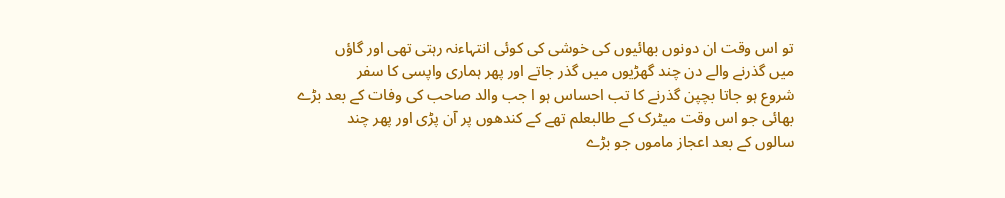تو اس وقت ان دونوں بھائیوں کی خوشی کی کوئی انتہاءنہ رہتی تھی اور گاؤں
میں گذرنے والے دن چند گھڑیوں میں گذر جاتے اور پھر ہماری واپسی کا سفر
شروع ہو جاتا بچپن گذرنے کا تب احساس ہو ا جب والد صاحب کی وفات کے بعد بڑے
بھائی جو اس وقت میٹرک کے طالبعلم تھے کے کندھوں پر آن پڑی اور پھر چند
سالوں کے بعد اعجاز ماموں جو بڑے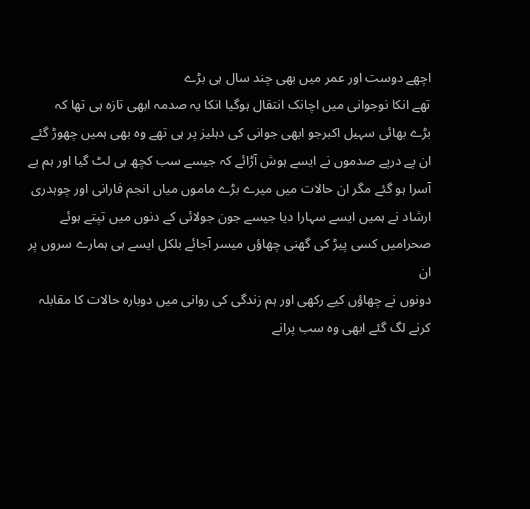اچھے دوست اور عمر میں بھی چند سال ہی بڑے
تھے انکا نوجوانی میں اچانک انتقال ہوگیا انکا یہ صدمہ ابھی تازہ ہی تھا کہ
بڑے بھائی سہیل اکبرجو ابھی جوانی کی دہلیز پر ہی تھے وہ بھی ہمیں چھوڑ گئے
ان پے درپے صدموں نے ایسے ہوش آڑائے کہ جیسے سب کچھ ہی لٹ گیا اور ہم بے
آسرا ہو گئے مگر ان حالات میں میرے بڑے ماموں میاں انجم فارانی اور چوہدری
ارشاد نے ہمیں ایسے سہارا دیا جیسے جون جولائی کے دنوں میں تپتے ہوئے
صحرامیں کسی پیڑ کی گھنی چھاؤں میسر آجائے بلکل ایسے ہی ہمارے سروں پر ان
دونوں نے چھاؤں کیے رکھی اور ہم زندگی کی روانی میں دوبارہ حالات کا مقابلہ
کرنے لگ گئے ابھی وہ سب پرانے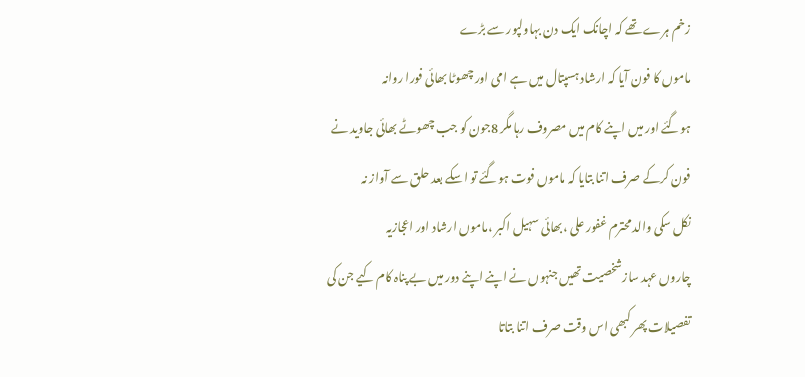زخم ہرے تھے کہ اچانک ایک دن بہاولپور سے بڑے
ماموں کا فون آیا کہ ارشاد ہسپتال میں ہے امی اور چھوٹا بھائی فورا روانہ
ہوگئے اور میں اپنے کام میں مصروف رہا مگر 8جون کو جب چھوٹے بھائی جاوید نے
فون کرکے صرف اتنا بتایا کہ ماموں فوت ہوگئے تو اسکے بعد حلق سے آواز نہ
نکل سکی والد محترم غفور علی ،بھائی سہیل اکبر ،ماموں ارشاد اور اعجازیہ
چاروں عہد سازشخصیت تھیں جنہوں نے اپنے اپنے دور میں بے پناہ کام کیے جن کی
تفصیلات پھر کبھی اس وقت صرف اتنا بتاتا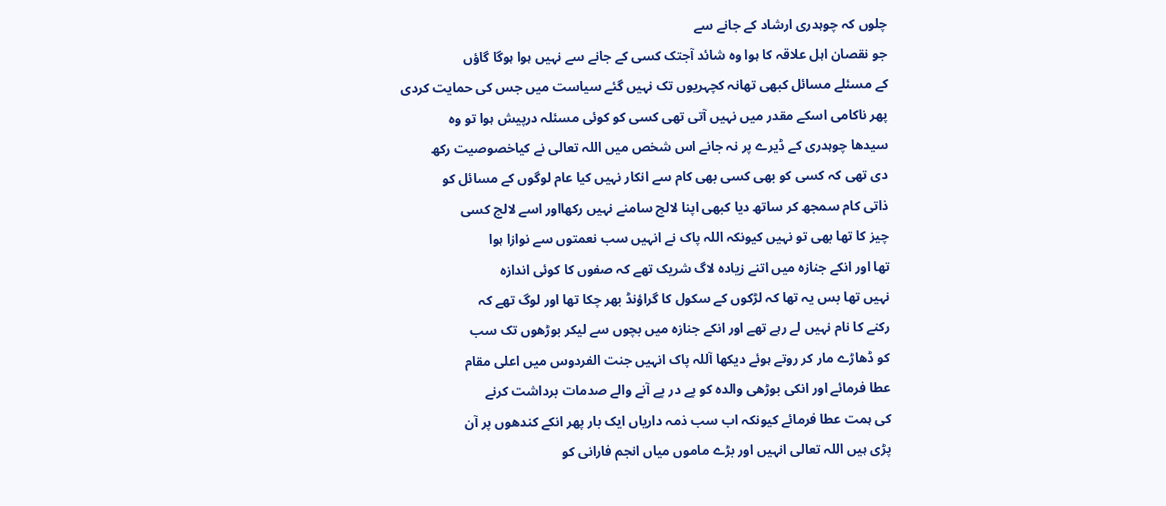چلوں کہ چوہدری ارشاد کے جانے سے
جو نقصان اہل علاقہ کا ہوا وہ شائد آجتک کسی کے جانے سے نہیں ہوا ہوگا گاؤں
کے مسئلے مسائل کبھی تھانہ کچہریوں تک نہیں گئے سیاست میں جس کی حمایت کردی
پھر ناکامی اسکے مقدر میں نہیں آتی تھی کسی کو کوئی مسئلہ درپیش ہوا تو وہ
سیدھا چوہدری کے ڈیرے پر نہ جانے اس شخص میں اللہ تعالی نے کیاخصوصیت رکھ
دی تھی کہ کسی کو بھی کسی بھی کام سے انکار نہیں کیا عام لوگوں کے مسائل کو
ذاتی کام سمجھ کر ساتھ دیا کبھی اپنا لالچ سامنے نہیں رکھااور اسے لالچ کسی
چیز کا تھا بھی تو نہیں کیونکہ اللہ پاک نے انہیں سب نعمتوں سے نوازا ہوا
تھا اور انکے جنازہ میں اتنے زیادہ لاگ شریک تھے کہ صفوں کا کوئی اندازہ
نہیں تھا بس یہ تھا کہ لڑکوں کے سکول کا گراؤنڈ بھر چکا تھا اور لوگ تھے کہ
رکنے کا نام نہیں لے رہے تھے اور انکے جنازہ میں بچوں سے لیکر بوڑھوں تک سب
کو ڈھاڑے مار کر روتے ہوئے دیکھا آللہ پاک انہیں جنت الفردوس میں اعلی مقام
عطا فرمائے اور انکی بوڑھی والدہ کو پے در پے آنے والے صدمات برداشت کرنے
کی ہمت عطا فرمائے کیونکہ اب سب ذمہ داریاں ایک بار پھر انکے کندھوں پر آن
پڑی ہیں اللہ تعالی انہیں اور بڑے ماموں میاں انجم فارانی کو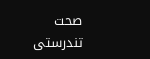صحت تندرستی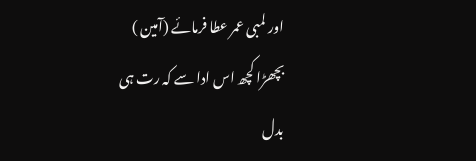اور لمبی عمر عطا فرمائے (آمین )
بچھڑا کچھ اس ادا سے کہ رت ہی بدل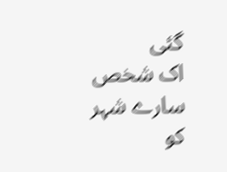گئی
اک شخص سارے شہر کو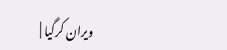ویران کرگیا |